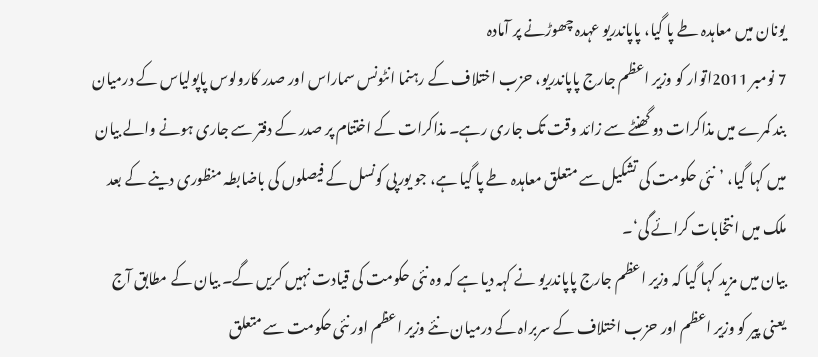یونان میں معاہدہ طے پا گیا، پاپاندریو عہدہ چھوڑنے پر آمادہ
7 نومبر 2011اتوار کو وزیر اعظم جارج پاپاندریو، حزب اختلاف کے رہنما انٹونس سماراس اور صدر کارولوس پاپولیاس کے درمیان بند کمرے میں مذاکرات دو گھنٹے سے زائد وقت تک جاری رہے۔ مذاکرات کے اختتام پر صدر کے دفتر سے جاری ہونے والے بیان میں کہا گیا، ’نئی حکومت کی تشکیل سے متعلق معاہدہ طے پا گیا ہے، جو یورپی کونسل کے فیصلوں کی باضابطہ منظوری دینے کے بعد ملک میں انتخابات کرائے گی‘۔
بیان میں مزید کہا گیا کہ وزیر اعظم جارج پاپاندریو نے کہہ دیا ہے کہ وہ نئی حکومت کی قیادت نہیں کریں گے۔ بیان کے مطابق آج یعنی پیر کو وزیر اعظم اور حزب اختلاف کے سربراہ کے درمیان نئے وزیر اعظم اور نئی حکومت سے متعلق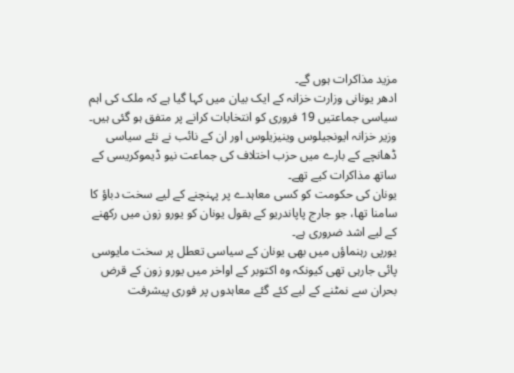مزید مذاکرات ہوں گے۔
ادھر یونانی وزارت خزانہ کے ایک بیان میں کہا گیا ہے کہ ملک کی اہم سیاسی جماعتیں 19 فروری کو انتخابات کرانے پر متفق ہو گئی ہیں۔ وزیر خزانہ ایونجیلوس وینیزیلوس اور ان کے نائب نے نئے سیاسی ڈھانچے کے بارے میں حزب اختلاف کی جماعت نیو ڈیموکریسی کے ساتھ مذاکرات کیے تھے۔
یونان کی حکومت کو کسی معاہدے پر پہنچنے کے لیے سخت دباؤ کا سامنا تھا، جو جارج پاپاندریو کے بقول یونان کو یورو زون میں رکھنے کے لیے اشد ضروری ہے۔
یورپی رہنماؤں میں بھی یونان کے سیاسی تعطل پر سخت مایوسی پائی جارہی تھی کیونکہ وہ اکتوبر کے اواخر میں یورو زون کے قرض بحران سے نمٹنے کے لیے کئے گئے معاہدوں پر فوری پیشرفت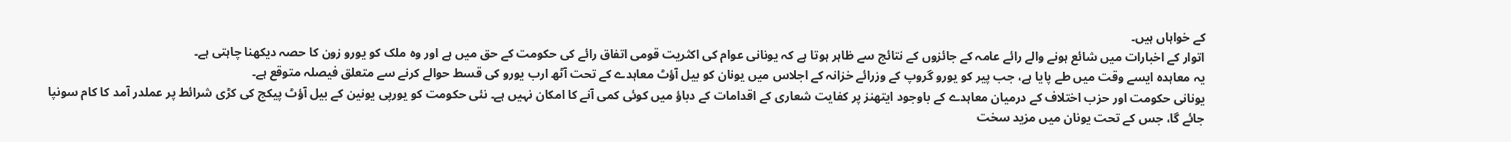کے خواہاں ہیں۔
اتوار کے اخبارات میں شائع ہونے والے رائے عامہ کے جائزوں کے نتائج سے ظاہر ہوتا ہے کہ یونانی عوام کی اکثریت قومی اتفاق رائے کی حکومت کے حق میں ہے اور وہ ملک کو یورو زون کا حصہ دیکھنا چاہتی ہے۔
یہ معاہدہ ایسے وقت میں طے پایا ہے، جب پیر کو یورو گروپ کے وزرائے خزانہ کے اجلاس میں یونان کو بیل آؤٹ معاہدے کے تحت آٹھ ارب یورو کی قسط حوالے کرنے سے متعلق فیصلہ متوقع ہے۔
یونانی حکومت اور حزب اختلاف کے درمیان معاہدے کے باوجود ایتھنز پر کفایت شعاری کے اقدامات کے دباؤ میں کوئی کمی آنے کا امکان نہیں ہے۔ نئی حکومت کو یورپی یونین کے بیل آؤٹ پیکج کی کڑی شرائط پر عملدر آمد کا کام سونپا جائے گا، جس کے تحت یونان میں مزید سخت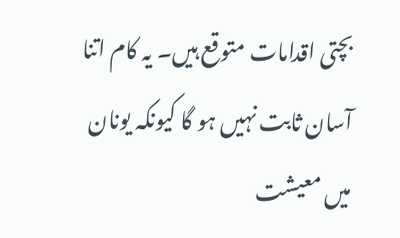بچتی اقدامات متوقع ہیں۔ یہ کام اتنا آسان ثابت نہیں ہو گا کیونکہ یونان میں معیشت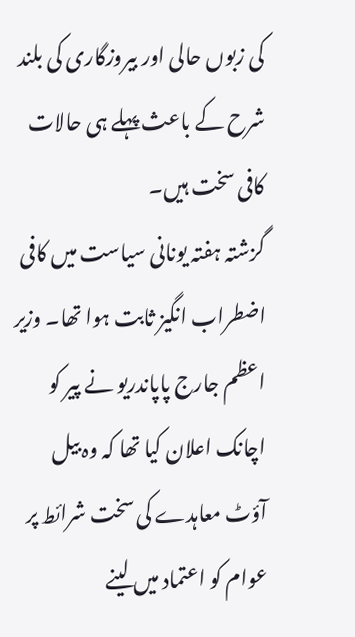کی زبوں حالی اور بیروزگاری کی بلند شرح کے باعث پہلے ہی حالات کافی سخت ہیں۔
گزشتہ ہفتہ یونانی سیاست میں کافی اضطراب انگیز ثابت ہوا تھا۔ وزیر اعظم جارج پاپاندریو نے پیر کو اچانک اعلان کیا تھا کہ وہ بیل آؤٹ معاہدے کی سخت شرائط پر عوام کو اعتماد میں لینے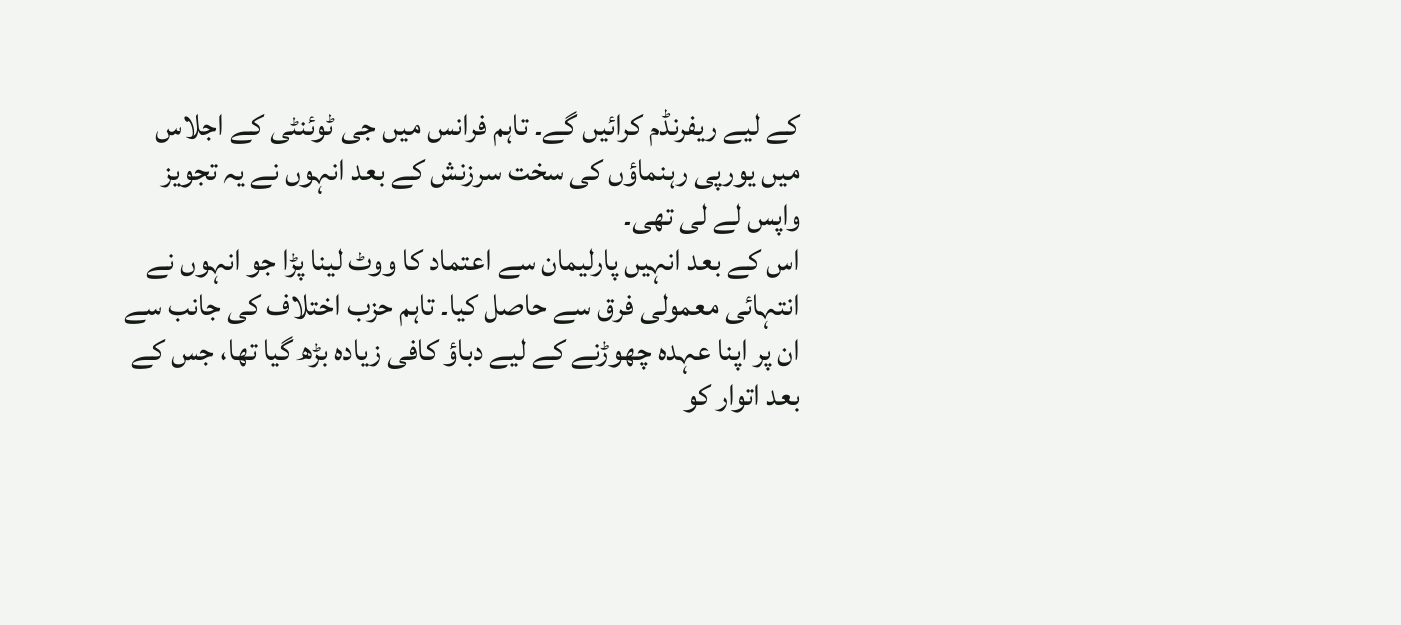کے لیے ریفرنڈم کرائیں گے۔ تاہم فرانس میں جی ٹوئنٹی کے اجلاس میں یورپی رہنماؤں کی سخت سرزنش کے بعد انہوں نے یہ تجویز واپس لے لی تھی۔
اس کے بعد انہیں پارلیمان سے اعتماد کا ووٹ لینا پڑا جو انہوں نے انتہائی معمولی فرق سے حاصل کیا۔ تاہم حزب اختلاف کی جانب سے ان پر اپنا عہدہ چھوڑنے کے لیے دباؤ کافی زیادہ بڑھ گیا تھا، جس کے بعد اتوار کو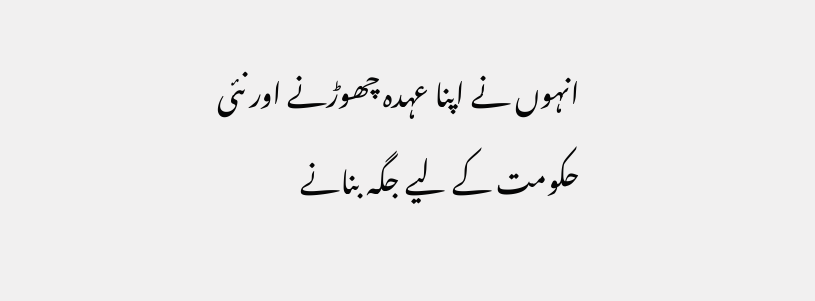انہوں نے اپنا عہدہ چھوڑنے اور نئی حکومت کے لیے جگہ بنانے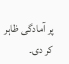پر آمادگی ظاہر کر دی۔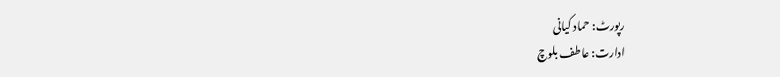رپورٹ: حماد کیانی
ادارت: عاطف بلوچ